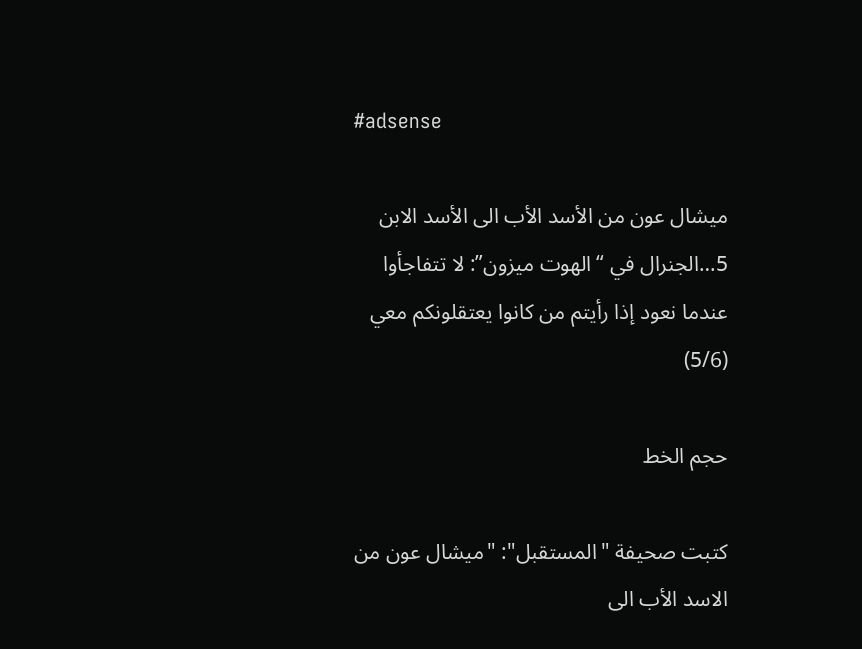#adsense

ميشال عون من الأسد الأب الى الأسد الابن 5…الجنرال في “الهوت ميزون”: لا تتفاجأوا عندما نعود إذا رأيتم من كانوا يعتقلونكم معي (5/6)

حجم الخط

كتبت صحيفة "المستقبل": "ميشال عون من الاسد الأب الى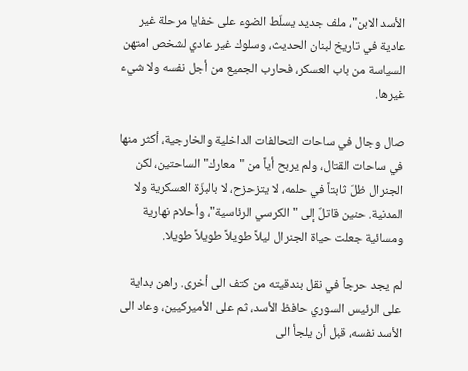الأسد الابن"، ملف جديد يسلّط الضوء على خفايا مرحلة غير عادية في تاريخ لبنان الحديث، وسلوك غير عادي لشخص امتهن السياسة من باب العسكر، فحارب الجميع من أجل نفسه ولا شيء غيرها.

صال وجال في ساحات التحالفات الداخلية والخارجية، أكثر منها في ساحات القتال، ولم يربح أياً من "معارك" الساحتين، لكن الجنرال ظلّ ثابتاً في حلمه، لا يتزحزح، لا بالبزّة العسكرية ولا المدنية. حنين قاتلٌ إلى "الكرسي الرئاسية"، وأحلام نهارية ومسائية جعلت حياة الجنرال ليلاً طويلاً طويلاً طويلا.

لم يجد حرجاً في نقل بندقيته من كتف الى أخرى. راهن بداية على الرئيس السوري حافظ الأسد، ثم على الأميركيين، وعاد الى الأسد نفسه، قبل أن يلجأ الى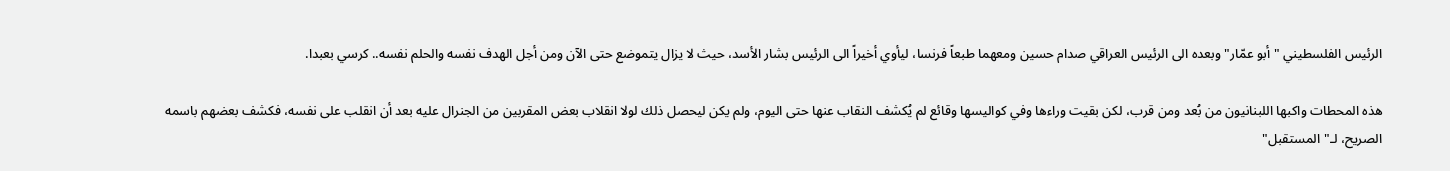الرئيس الفلسطيني "أبو عمّار" وبعده الى الرئيس العراقي صدام حسين ومعهما طبعاً فرنسا، ليأوي أخيراً الى الرئيس بشار الأسد، حيث لا يزال يتموضع حتى الآن ومن أجل الهدف نفسه والحلم نفسه.. كرسي بعبدا.

هذه المحطات واكبها اللبنانيون من بُعد ومن قرب، لكن بقيت وراءها وفي كواليسها وقائع لم يُكشف النقاب عنها حتى اليوم، ولم يكن ليحصل ذلك لولا انقلاب بعض المقربين من الجنرال عليه بعد أن انقلب على نفسه، فكشف بعضهم باسمه الصريح، لـ"المستقبل"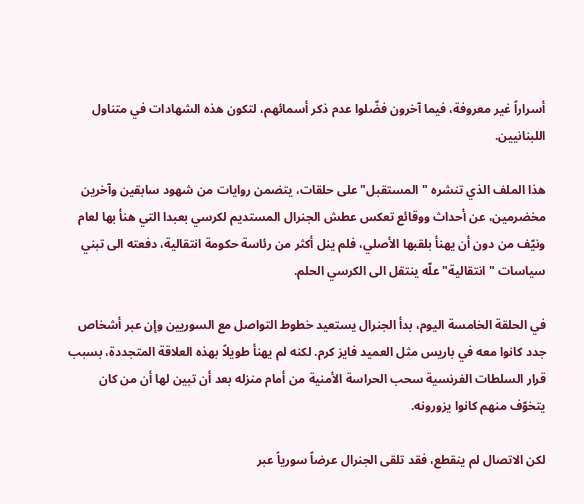أسراراً غير معروفة، فيما آخرون فضّلوا عدم ذكر أسمائهم، لتكون هذه الشهادات في متناول اللبنانيين.

هذا الملف الذي تنشره "المستقبل" على حلقات، يتضمن روايات من شهود سابقين وآخرين مخضرمين، عن أحداث ووقائع تعكس عطش الجنرال المستديم لكرسي بعبدا التي هنأ بها لعام ونيّف من دون أن يهنأ بلقبها الأصلي، فلم ينل أكثر من رئاسة حكومة انتقالية، دفعته الى تبني سياسات "انتقالية" علّه ينتقل الى الكرسي الحلم.

في الحلقة الخامسة اليوم، بدأ الجنرال يستعيد خطوط التواصل مع السوريين وإن عبر أشخاص جدد كانوا معه في باريس مثل العميد فايز كرم. لكنه لم يهنأ طويلاً بهذه العلاقة المتجددة، بسبب قرار السلطات الفرنسية سحب الحراسة الأمنية من أمام منزله بعد أن تبين لها أن من كان يتخوّف منهم كانوا يزورونه.

لكن الاتصال لم ينقطع، فقد تلقى الجنرال عرضاً سورياً عبر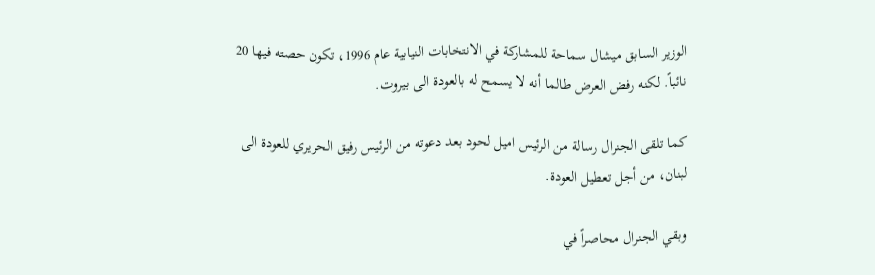الوزير السابق ميشال سماحة للمشاركة في الانتخابات النيابية عام 1996، تكون حصته فيها 20 نائباً. لكنه رفض العرض طالما أنه لا يسمح له بالعودة الى بيروت.

كما تلقى الجنرال رسالة من الرئيس اميل لحود بعد دعوته من الرئيس رفيق الحريري للعودة الى لبنان، من أجل تعطيل العودة.

وبقي الجنرال محاصراً في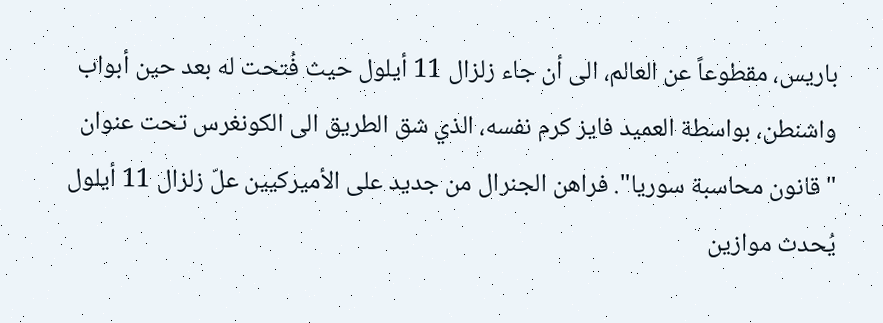باريس، مقطوعاً عن العالم، الى أن جاء زلزال 11 أيلول حيث فُتحت له بعد حين أبواب واشنطن، بواسطة العميد فايز كرم نفسه، الذي شق الطريق الى الكونغرس تحت عنوان "قانون محاسبة سوريا". فراهن الجنرال من جديد على الأميركيين علّ زلزال 11 أيلول يُحدث موازين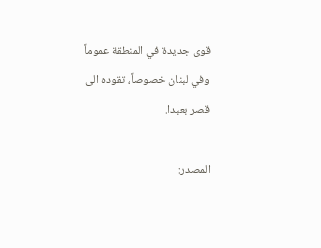قوى جديدة في المنطقة عموماً وفي لبنان خصوصاً، تقوده الى قصر بعبدا.

المصدر: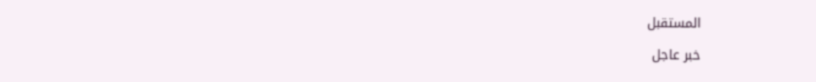المستقبل

خبر عاجل